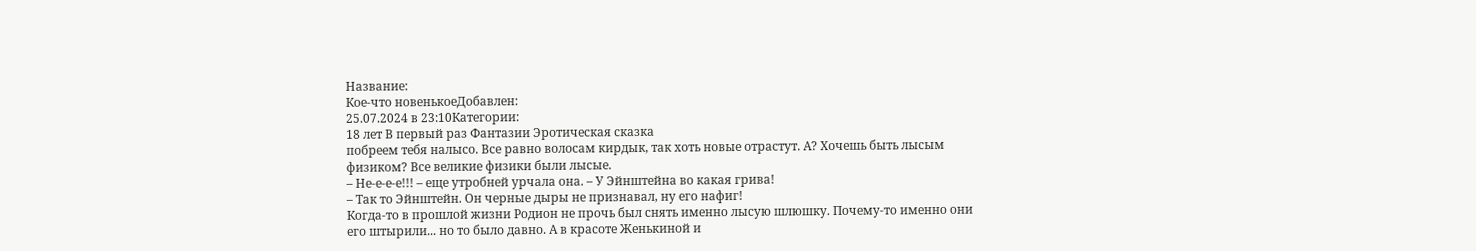Название:
Кое-что новенькоеДобавлен:
25.07.2024 в 23:10Категории:
18 лет В первый раз Фантазии Эротическая сказка
побреем тебя налысо. Все равно волосам кирдык, так хоть новые отрастут. А? Хочешь быть лысым физиком? Все великие физики были лысые.
– Не-е-е-е!!! – еще утробней урчала она. – У Эйнштейна во какая грива!
– Так то Эйнштейн. Он черные дыры не признавал, ну его нафиг!
Когда-то в прошлой жизни Родион не прочь был снять именно лысую шлюшку. Почему-то именно они его штырили... но то было давно. А в красоте Женькиной и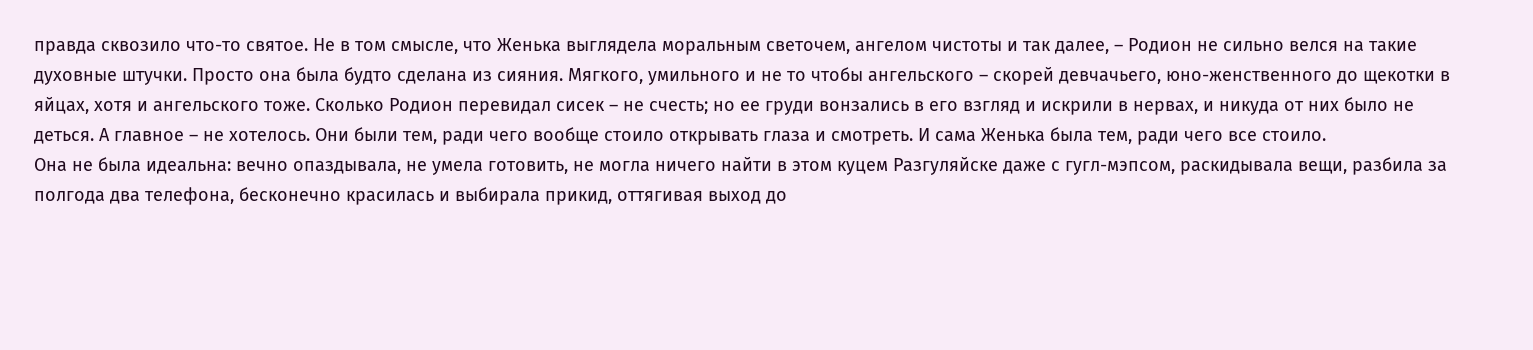правда сквозило что-то святое. Не в том смысле, что Женька выглядела моральным светочем, ангелом чистоты и так далее, – Родион не сильно велся на такие духовные штучки. Просто она была будто сделана из сияния. Мягкого, умильного и не то чтобы ангельского – скорей девчачьего, юно-женственного до щекотки в яйцах, хотя и ангельского тоже. Сколько Родион перевидал сисек – не счесть; но ее груди вонзались в его взгляд и искрили в нервах, и никуда от них было не деться. А главное – не хотелось. Они были тем, ради чего вообще стоило открывать глаза и смотреть. И сама Женька была тем, ради чего все стоило.
Она не была идеальна: вечно опаздывала, не умела готовить, не могла ничего найти в этом куцем Разгуляйске даже с гугл-мэпсом, раскидывала вещи, разбила за полгода два телефона, бесконечно красилась и выбирала прикид, оттягивая выход до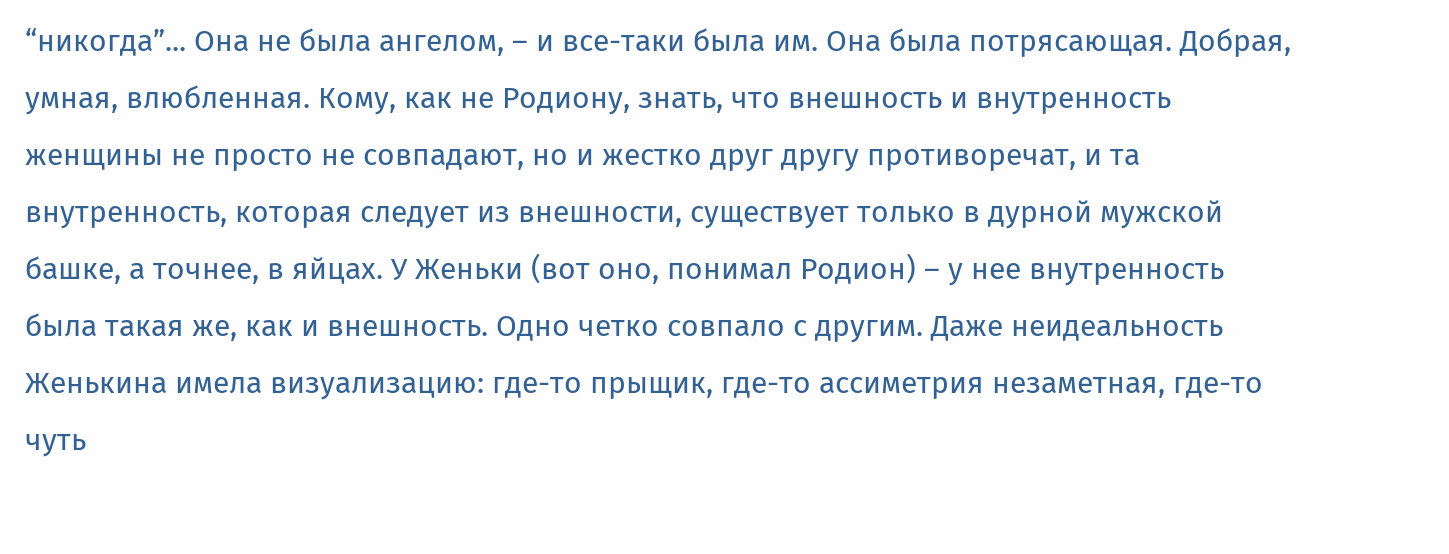“никогда”... Она не была ангелом, – и все-таки была им. Она была потрясающая. Добрая, умная, влюбленная. Кому, как не Родиону, знать, что внешность и внутренность женщины не просто не совпадают, но и жестко друг другу противоречат, и та внутренность, которая следует из внешности, существует только в дурной мужской башке, а точнее, в яйцах. У Женьки (вот оно, понимал Родион) – у нее внутренность была такая же, как и внешность. Одно четко совпало с другим. Даже неидеальность Женькина имела визуализацию: где-то прыщик, где-то ассиметрия незаметная, где-то чуть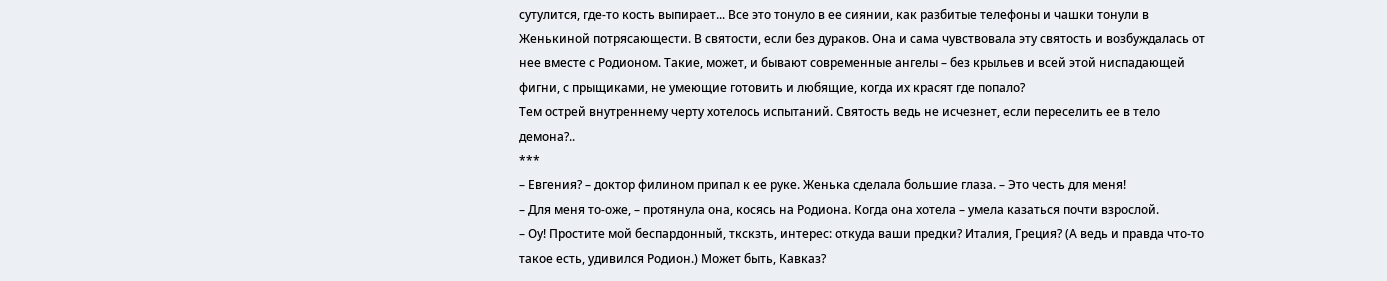сутулится, где-то кость выпирает... Все это тонуло в ее сиянии, как разбитые телефоны и чашки тонули в Женькиной потрясающести. В святости, если без дураков. Она и сама чувствовала эту святость и возбуждалась от нее вместе с Родионом. Такие, может, и бывают современные ангелы – без крыльев и всей этой ниспадающей фигни, с прыщиками, не умеющие готовить и любящие, когда их красят где попало?
Тем острей внутреннему черту хотелось испытаний. Святость ведь не исчезнет, если переселить ее в тело демона?..
***
– Евгения? – доктор филином припал к ее руке. Женька сделала большие глаза. – Это честь для меня!
– Для меня то-оже, – протянула она, косясь на Родиона. Когда она хотела – умела казаться почти взрослой.
– Оу! Простите мой беспардонный, ткскзть, интерес: откуда ваши предки? Италия, Греция? (А ведь и правда что-то такое есть, удивился Родион.) Может быть, Кавказ?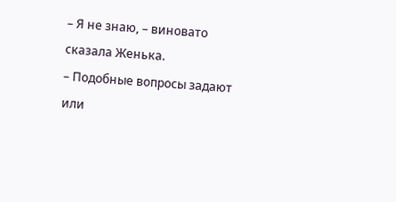– Я не знаю, – виновато сказала Женька.
– Подобные вопросы задают или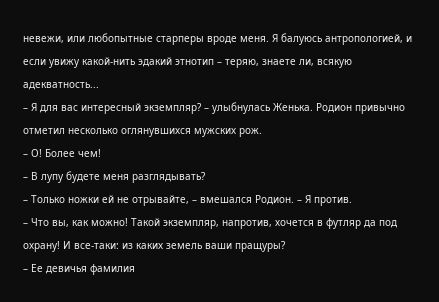невежи, или любопытные старперы вроде меня. Я балуюсь антропологией, и если увижу какой-нить эдакий этнотип – теряю, знаете ли, всякую адекватность...
– Я для вас интересный экземпляр? – улыбнулась Женька. Родион привычно отметил несколько оглянувшихся мужских рож.
– О! Более чем!
– В лупу будете меня разглядывать?
– Только ножки ей не отрывайте, – вмешался Родион. – Я против.
– Что вы, как можно! Такой экземпляр, напротив, хочется в футляр да под охрану! И все-таки: из каких земель ваши пращуры?
– Ее девичья фамилия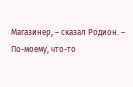Магазинер, – сказал Родион. – По-моему, что-то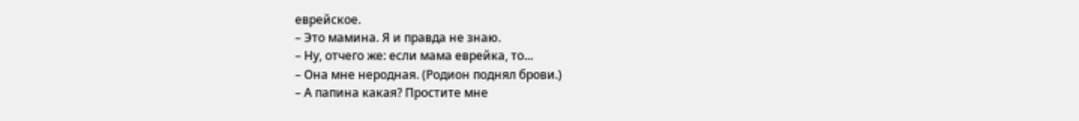еврейское.
– Это мамина. Я и правда не знаю.
– Ну, отчего же: если мама еврейка, то...
– Она мне неродная. (Родион поднял брови.)
– А папина какая? Простите мне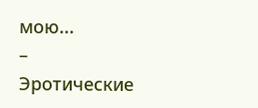мою...
–
Эротические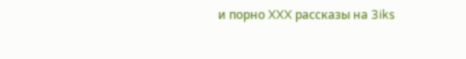и порно XXX рассказы на 3iks